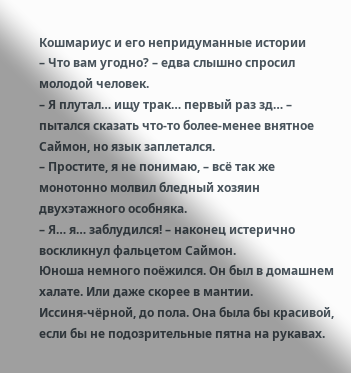Кошмариус и его непридуманные истории
– Что вам угодно? – едва слышно спросил молодой человек.
– Я плутал… ищу трак… первый раз зд… – пытался сказать что‑то более‑менее внятное Саймон, но язык заплетался.
– Простите, я не понимаю, – всё так же монотонно молвил бледный хозяин двухэтажного особняка.
– Я… я… заблудился! – наконец истерично воскликнул фальцетом Саймон.
Юноша немного поёжился. Он был в домашнем халате. Или даже скорее в мантии. Иссиня‑чёрной, до пола. Она была бы красивой, если бы не подозрительные пятна на рукавах.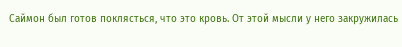Саймон был готов поклясться, что это кровь. От этой мысли у него закружилась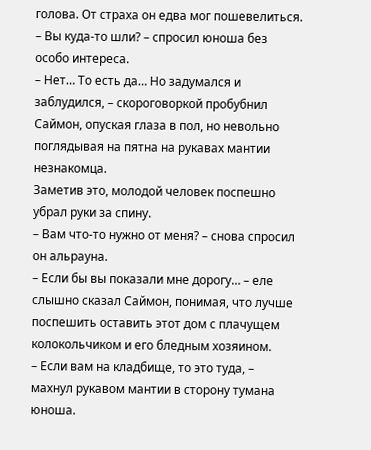голова. От страха он едва мог пошевелиться.
– Вы куда‑то шли? – спросил юноша без особо интереса.
– Нет… То есть да… Но задумался и заблудился, – скороговоркой пробубнил Саймон, опуская глаза в пол, но невольно поглядывая на пятна на рукавах мантии незнакомца.
Заметив это, молодой человек поспешно убрал руки за спину.
– Вам что‑то нужно от меня? – снова спросил он альрауна.
– Если бы вы показали мне дорогу… – еле слышно сказал Саймон, понимая, что лучше поспешить оставить этот дом с плачущем колокольчиком и его бледным хозяином.
– Если вам на кладбище, то это туда, – махнул рукавом мантии в сторону тумана юноша.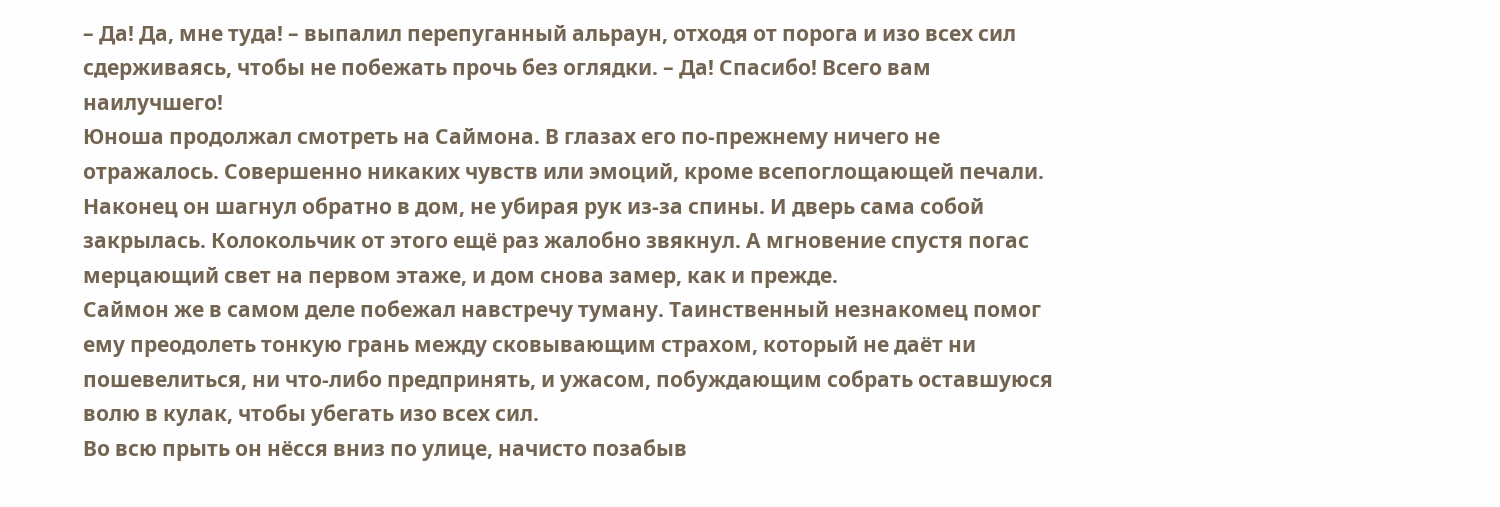– Да! Да, мне туда! – выпалил перепуганный альраун, отходя от порога и изо всех сил сдерживаясь, чтобы не побежать прочь без оглядки. – Да! Спасибо! Всего вам наилучшего!
Юноша продолжал смотреть на Саймона. В глазах его по‑прежнему ничего не отражалось. Совершенно никаких чувств или эмоций, кроме всепоглощающей печали. Наконец он шагнул обратно в дом, не убирая рук из‑за спины. И дверь сама собой закрылась. Колокольчик от этого ещё раз жалобно звякнул. А мгновение спустя погас мерцающий свет на первом этаже, и дом снова замер, как и прежде.
Саймон же в самом деле побежал навстречу туману. Таинственный незнакомец помог ему преодолеть тонкую грань между сковывающим страхом, который не даёт ни пошевелиться, ни что‑либо предпринять, и ужасом, побуждающим собрать оставшуюся волю в кулак, чтобы убегать изо всех сил.
Во всю прыть он нёсся вниз по улице, начисто позабыв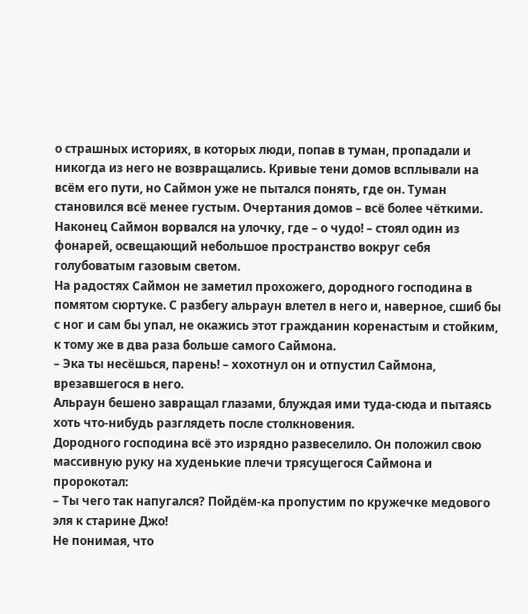о страшных историях, в которых люди, попав в туман, пропадали и никогда из него не возвращались. Кривые тени домов всплывали на всём его пути, но Саймон уже не пытался понять, где он. Туман становился всё менее густым. Очертания домов – всё более чёткими. Наконец Саймон ворвался на улочку, где – о чудо! – стоял один из фонарей, освещающий небольшое пространство вокруг себя голубоватым газовым светом.
На радостях Саймон не заметил прохожего, дородного господина в помятом сюртуке. С разбегу альраун влетел в него и, наверное, сшиб бы с ног и сам бы упал, не окажись этот гражданин коренастым и стойким, к тому же в два раза больше самого Саймона.
– Эка ты несёшься, парень! – хохотнул он и отпустил Саймона, врезавшегося в него.
Альраун бешено завращал глазами, блуждая ими туда‑сюда и пытаясь хоть что‑нибудь разглядеть после столкновения.
Дородного господина всё это изрядно развеселило. Он положил свою массивную руку на худенькие плечи трясущегося Саймона и пророкотал:
– Ты чего так напугался? Пойдём‑ка пропустим по кружечке медового эля к старине Джо!
Не понимая, что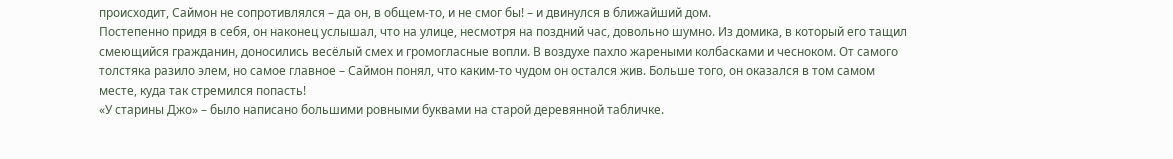происходит, Саймон не сопротивлялся – да он, в общем‑то, и не смог бы! – и двинулся в ближайший дом.
Постепенно придя в себя, он наконец услышал, что на улице, несмотря на поздний час, довольно шумно. Из домика, в который его тащил смеющийся гражданин, доносились весёлый смех и громогласные вопли. В воздухе пахло жареными колбасками и чесноком. От самого толстяка разило элем, но самое главное – Саймон понял, что каким‑то чудом он остался жив. Больше того, он оказался в том самом месте, куда так стремился попасть!
«У старины Джо» – было написано большими ровными буквами на старой деревянной табличке.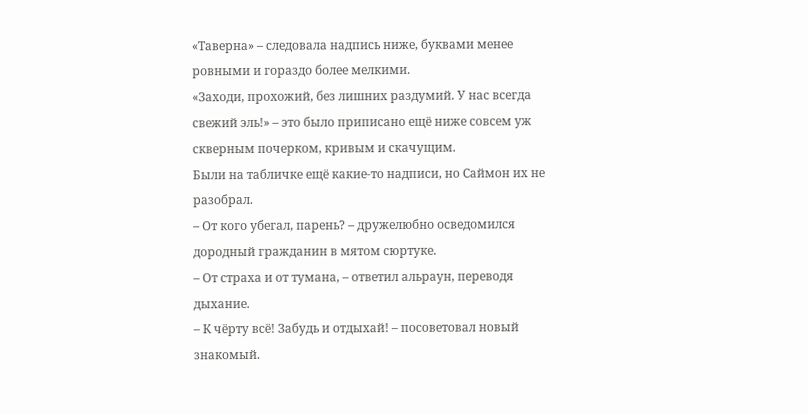«Таверна» – следовала надпись ниже, буквами менее ровными и гораздо более мелкими.
«Заходи, прохожий, без лишних раздумий. У нас всегда свежий эль!» – это было приписано ещё ниже совсем уж скверным почерком, кривым и скачущим.
Были на табличке ещё какие‑то надписи, но Саймон их не разобрал.
– От кого убегал, парень? – дружелюбно осведомился дородный гражданин в мятом сюртуке.
– От страха и от тумана, – ответил альраун, переводя дыхание.
– К чёрту всё! Забудь и отдыхай! – посоветовал новый знакомый.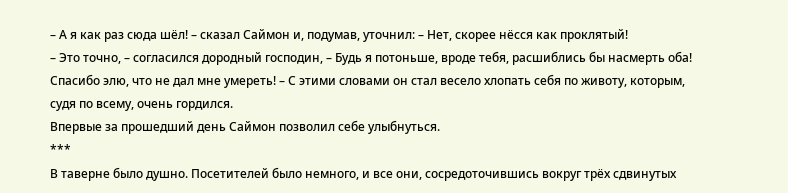– А я как раз сюда шёл! – сказал Саймон и, подумав, уточнил: – Нет, скорее нёсся как проклятый!
– Это точно, – согласился дородный господин, – Будь я потоньше, вроде тебя, расшиблись бы насмерть оба! Спасибо элю, что не дал мне умереть! – С этими словами он стал весело хлопать себя по животу, которым, судя по всему, очень гордился.
Впервые за прошедший день Саймон позволил себе улыбнуться.
***
В таверне было душно. Посетителей было немного, и все они, сосредоточившись вокруг трёх сдвинутых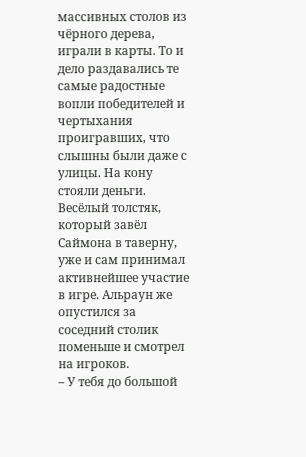массивных столов из чёрного дерева, играли в карты. То и дело раздавались те самые радостные вопли победителей и чертыхания проигравших, что слышны были даже с улицы. На кону стояли деньги. Весёлый толстяк, который завёл Саймона в таверну, уже и сам принимал активнейшее участие в игре. Альраун же опустился за соседний столик поменьше и смотрел на игроков.
– У тебя до большой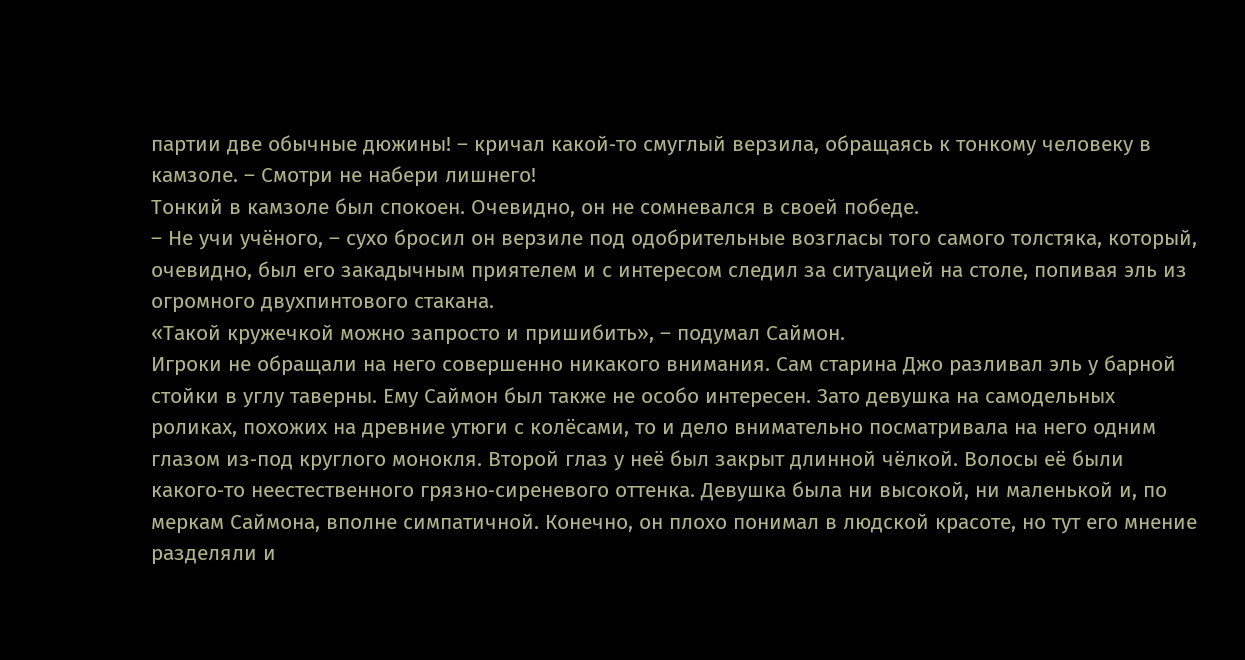партии две обычные дюжины! – кричал какой‑то смуглый верзила, обращаясь к тонкому человеку в камзоле. – Смотри не набери лишнего!
Тонкий в камзоле был спокоен. Очевидно, он не сомневался в своей победе.
– Не учи учёного, – сухо бросил он верзиле под одобрительные возгласы того самого толстяка, который, очевидно, был его закадычным приятелем и с интересом следил за ситуацией на столе, попивая эль из огромного двухпинтового стакана.
«Такой кружечкой можно запросто и пришибить», – подумал Саймон.
Игроки не обращали на него совершенно никакого внимания. Сам старина Джо разливал эль у барной стойки в углу таверны. Ему Саймон был также не особо интересен. Зато девушка на самодельных роликах, похожих на древние утюги с колёсами, то и дело внимательно посматривала на него одним глазом из‑под круглого монокля. Второй глаз у неё был закрыт длинной чёлкой. Волосы её были какого‑то неестественного грязно‑сиреневого оттенка. Девушка была ни высокой, ни маленькой и, по меркам Саймона, вполне симпатичной. Конечно, он плохо понимал в людской красоте, но тут его мнение разделяли и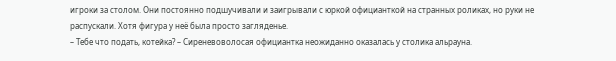игроки за столом. Они постоянно подшучивали и заигрывали с юркой официанткой на странных роликах, но руки не распускали. Хотя фигура у неё была просто загляденье.
– Тебе что подать, котейка? – Сиреневоволосая официантка неожиданно оказалась у столика альрауна.